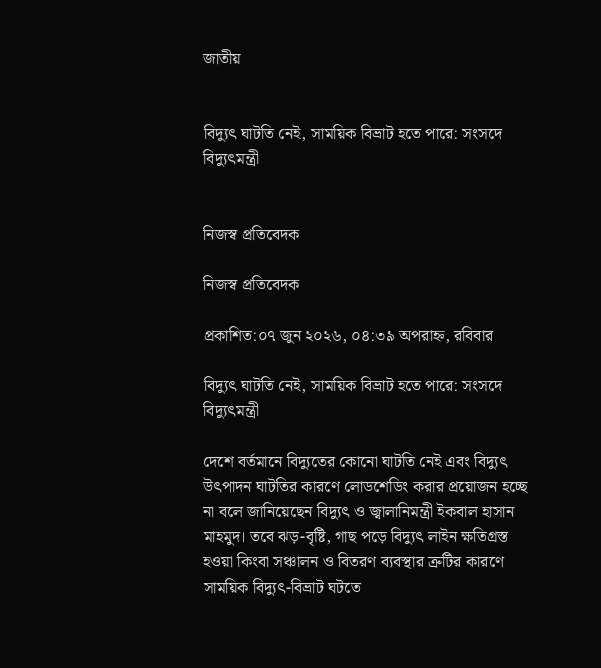জাতীয়


বিদ্যুৎ ঘাটতি নেই, সাময়িক বিভ্রাট হতে পারে: সংসদে বিদ্যুৎমন্ত্রী


নিজস্ব প্রতিবেদক

নিজস্ব প্রতিবেদক

প্রকাশিত:০৭ জুন ২০২৬, ০৪:৩৯ অপরাহ্ন, রবিবার

বিদ্যুৎ ঘাটতি নেই, সাময়িক বিভ্রাট হতে পারে: সংসদে বিদ্যুৎমন্ত্রী

দেশে বর্তমানে বিদ্যুতের কোনো ঘাটতি নেই এবং বিদ্যুৎ উৎপাদন ঘাটতির কারণে লোডশেডিং করার প্রয়োজন হচ্ছে না বলে জানিয়েছেন বিদ্যুৎ ও জ্বালানিমন্ত্রী ইকবাল হাসান মাহমুদ। তবে ঝড়-বৃষ্টি, গাছ পড়ে বিদ্যুৎ লাইন ক্ষতিগ্রস্ত হওয়া কিংবা সঞ্চালন ও বিতরণ ব্যবস্থার ত্রুটির কারণে সাময়িক বিদ্যুৎ-বিভ্রাট ঘটতে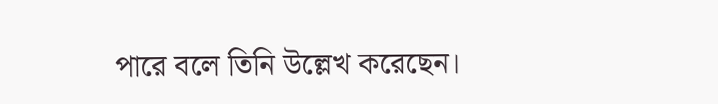পারে বলে তিনি উল্লেখ করেছেন।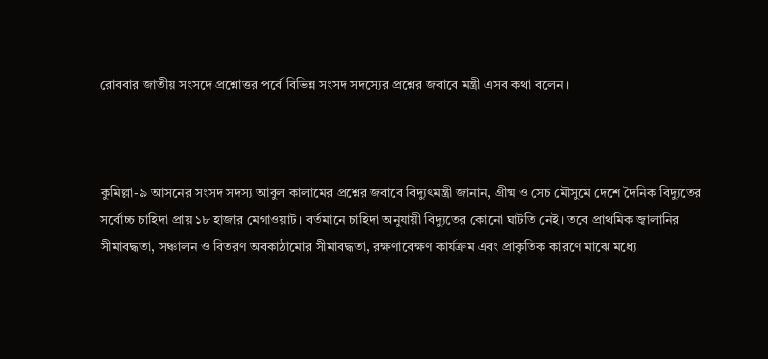রোববার জাতীয় সংসদে প্রশ্নোত্তর পর্বে বিভিন্ন সংসদ সদস্যের প্রশ্নের জবাবে মন্ত্রী এসব কথা বলেন।



কুমিল্লা-৯ আসনের সংসদ সদস্য আবুল কালামের প্রশ্নের জবাবে বিদ্যুৎমন্ত্রী জানান, গ্রীষ্ম ও সেচ মৌসুমে দেশে দৈনিক বিদ্যুতের সর্বোচ্চ চাহিদা প্রায় ১৮ হাজার মেগাওয়াট। বর্তমানে চাহিদা অনুযায়ী বিদ্যুতের কোনো ঘাটতি নেই। তবে প্রাথমিক জ্বালানির সীমাবদ্ধতা, সঞ্চালন ও বিতরণ অবকাঠামোর সীমাবদ্ধতা, রক্ষণাবেক্ষণ কার্যক্রম এবং প্রাকৃতিক কারণে মাঝে মধ্যে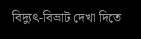বিদ্যুৎ-বিভ্রাট দেখা দিতে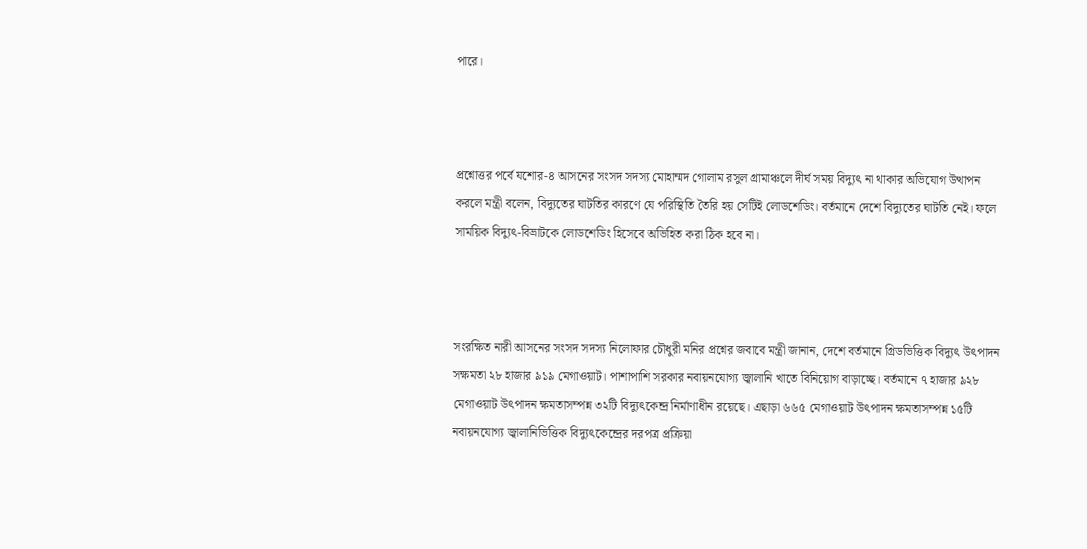পারে।



প্রশ্নোত্তর পর্বে যশোর-৪ আসনের সংসদ সদস্য মোহাম্মদ গোলাম রসুল গ্রামাঞ্চলে দীর্ঘ সময় বিদ্যুৎ না থাকার অভিযোগ উত্থাপন করলে মন্ত্রী বলেন, বিদ্যুতের ঘাটতির কারণে যে পরিস্থিতি তৈরি হয় সেটিই লোডশেডিং। বর্তমানে দেশে বিদ্যুতের ঘাটতি নেই। ফলে সাময়িক বিদ্যুৎ-বিভ্রাটকে লোডশেডিং হিসেবে অভিহিত করা ঠিক হবে না।



সংরক্ষিত নারী আসনের সংসদ সদস্য নিলোফার চৌধুরী মনির প্রশ্নের জবাবে মন্ত্রী জানান, দেশে বর্তমানে গ্রিডভিত্তিক বিদ্যুৎ উৎপাদন সক্ষমতা ২৮ হাজার ৯১৯ মেগাওয়াট। পাশাপাশি সরকার নবায়নযোগ্য জ্বালানি খাতে বিনিয়োগ বাড়াচ্ছে। বর্তমানে ৭ হাজার ৯২৮ মেগাওয়াট উৎপাদন ক্ষমতাসম্পন্ন ৩২টি বিদ্যুৎকেন্দ্র নির্মাণাধীন রয়েছে। এছাড়া ৬৬৫ মেগাওয়াট উৎপাদন ক্ষমতাসম্পন্ন ১৫টি নবায়নযোগ্য জ্বালানিভিত্তিক বিদ্যুৎকেন্দ্রের দরপত্র প্রক্রিয়া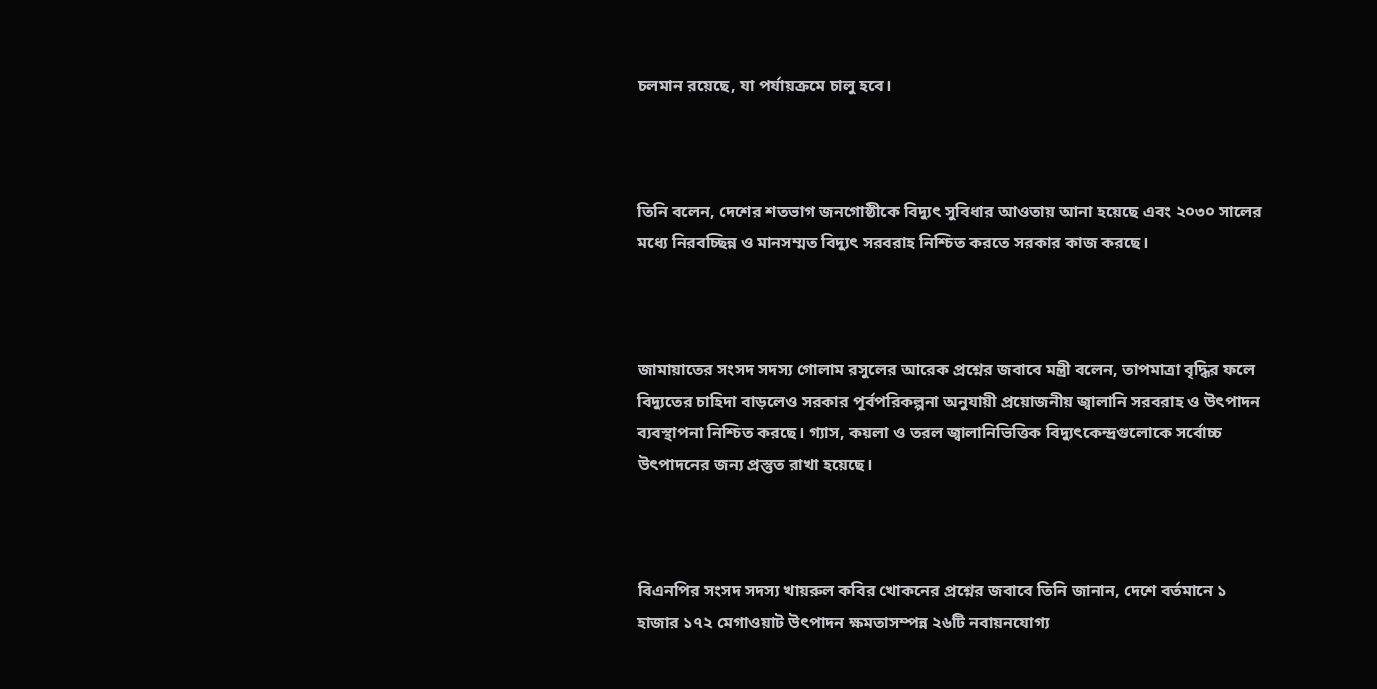চলমান রয়েছে, যা পর্যায়ক্রমে চালু হবে।



তিনি বলেন, দেশের শতভাগ জনগোষ্ঠীকে বিদ্যুৎ সুবিধার আওতায় আনা হয়েছে এবং ২০৩০ সালের মধ্যে নিরবচ্ছিন্ন ও মানসম্মত বিদ্যুৎ সরবরাহ নিশ্চিত করতে সরকার কাজ করছে।



জামায়াতের সংসদ সদস্য গোলাম রসুলের আরেক প্রশ্নের জবাবে মন্ত্রী বলেন, তাপমাত্রা বৃদ্ধির ফলে বিদ্যুতের চাহিদা বাড়লেও সরকার পূর্বপরিকল্পনা অনুযায়ী প্রয়োজনীয় জ্বালানি সরবরাহ ও উৎপাদন ব্যবস্থাপনা নিশ্চিত করছে। গ্যাস, কয়লা ও তরল জ্বালানিভিত্তিক বিদ্যুৎকেন্দ্রগুলোকে সর্বোচ্চ উৎপাদনের জন্য প্রস্তুত রাখা হয়েছে।



বিএনপির সংসদ সদস্য খায়রুল কবির খোকনের প্রশ্নের জবাবে তিনি জানান, দেশে বর্তমানে ১ হাজার ১৭২ মেগাওয়াট উৎপাদন ক্ষমতাসম্পন্ন ২৬টি নবায়নযোগ্য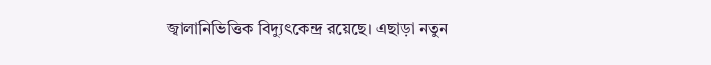জ্বালানিভিত্তিক বিদ্যুৎকেন্দ্র রয়েছে। এছাড়া নতুন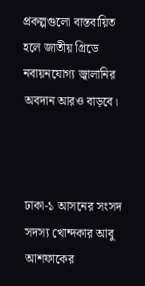প্রকল্পগুলো বাস্তবায়িত হলে জাতীয় গ্রিডে নবায়নযোগ্য জ্বালানির অবদান আরও বাড়বে।



ঢাকা-১ আসনের সংসদ সদস্য খোন্দকার আবু আশফাকের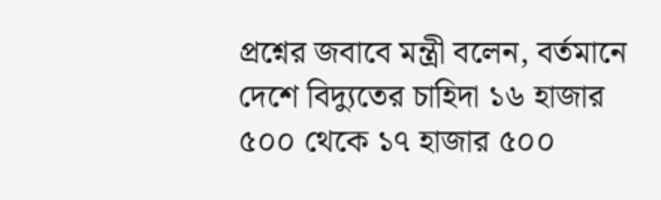প্রশ্নের জবাবে মন্ত্রী বলেন, বর্তমানে দেশে বিদ্যুতের চাহিদা ১৬ হাজার ৫০০ থেকে ১৭ হাজার ৫০০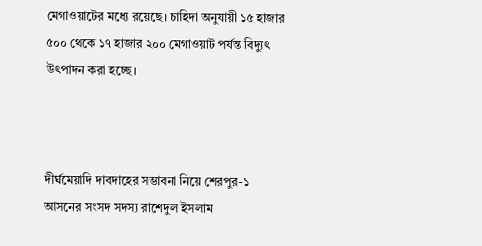মেগাওয়াটের মধ্যে রয়েছে। চাহিদা অনুযায়ী ১৫ হাজার ৫০০ থেকে ১৭ হাজার ২০০ মেগাওয়াট পর্যন্ত বিদ্যুৎ উৎপাদন করা হচ্ছে।



দীর্ঘমেয়াদি দাবদাহের সম্ভাবনা নিয়ে শেরপুর-১ আসনের সংসদ সদস্য রাশেদুল ইসলাম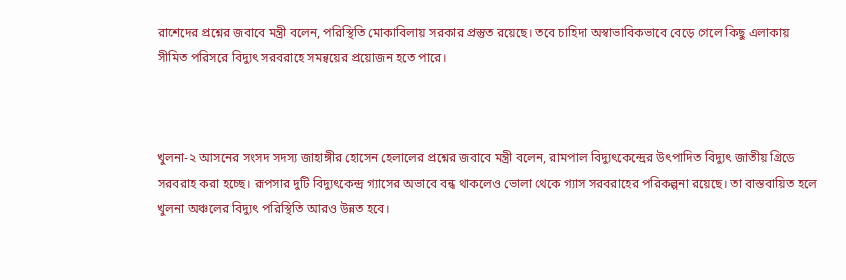রাশেদের প্রশ্নের জবাবে মন্ত্রী বলেন, পরিস্থিতি মোকাবিলায় সরকার প্রস্তুত রয়েছে। তবে চাহিদা অস্বাভাবিকভাবে বেড়ে গেলে কিছু এলাকায় সীমিত পরিসরে বিদ্যুৎ সরবরাহে সমন্বয়ের প্রয়োজন হতে পারে।



খুলনা-২ আসনের সংসদ সদস্য জাহাঙ্গীর হোসেন হেলালের প্রশ্নের জবাবে মন্ত্রী বলেন, রামপাল বিদ্যুৎকেন্দ্রের উৎপাদিত বিদ্যুৎ জাতীয় গ্রিডে সরবরাহ করা হচ্ছে। রূপসার দুটি বিদ্যুৎকেন্দ্র গ্যাসের অভাবে বন্ধ থাকলেও ভোলা থেকে গ্যাস সরবরাহের পরিকল্পনা রয়েছে। তা বাস্তবায়িত হলে খুলনা অঞ্চলের বিদ্যুৎ পরিস্থিতি আরও উন্নত হবে।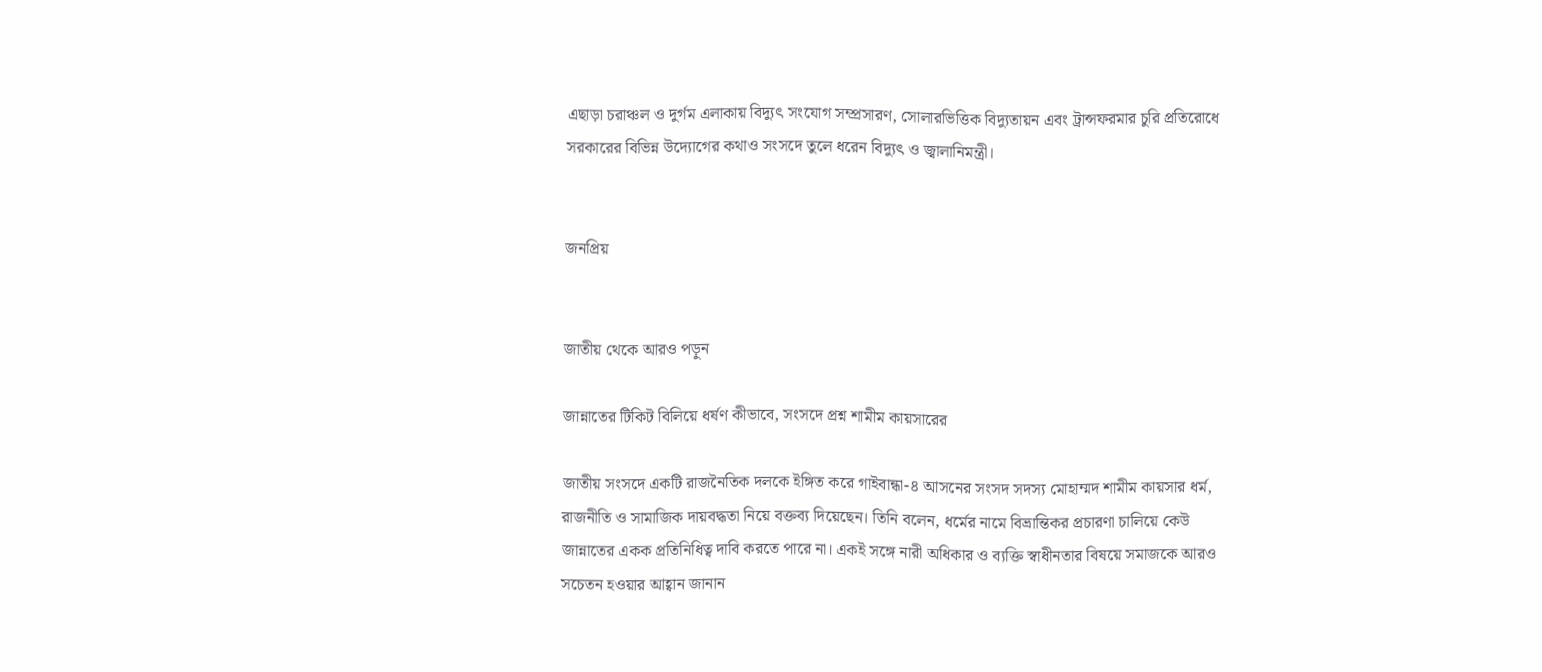এছাড়া চরাঞ্চল ও দুর্গম এলাকায় বিদ্যুৎ সংযোগ সম্প্রসারণ, সোলারভিত্তিক বিদ্যুতায়ন এবং ট্রান্সফরমার চুরি প্রতিরোধে সরকারের বিভিন্ন উদ্যোগের কথাও সংসদে তুলে ধরেন বিদ্যুৎ ও জ্বালানিমন্ত্রী।


জনপ্রিয়


জাতীয় থেকে আরও পড়ুন

জান্নাতের টিকিট বিলিয়ে ধর্ষণ কীভাবে, সংসদে প্রশ্ন শামীম কায়সারের

জাতীয় সংসদে একটি রাজনৈতিক দলকে ইঙ্গিত করে গাইবান্ধা-৪ আসনের সংসদ সদস্য মোহাম্মদ শামীম কায়সার ধর্ম, রাজনীতি ও সামাজিক দায়বদ্ধতা নিয়ে বক্তব্য দিয়েছেন। তিনি বলেন, ধর্মের নামে বিভ্রান্তিকর প্রচারণা চালিয়ে কেউ জান্নাতের একক প্রতিনিধিত্ব দাবি করতে পারে না। একই সঙ্গে নারী অধিকার ও ব্যক্তি স্বাধীনতার বিষয়ে সমাজকে আরও সচেতন হওয়ার আহ্বান জানান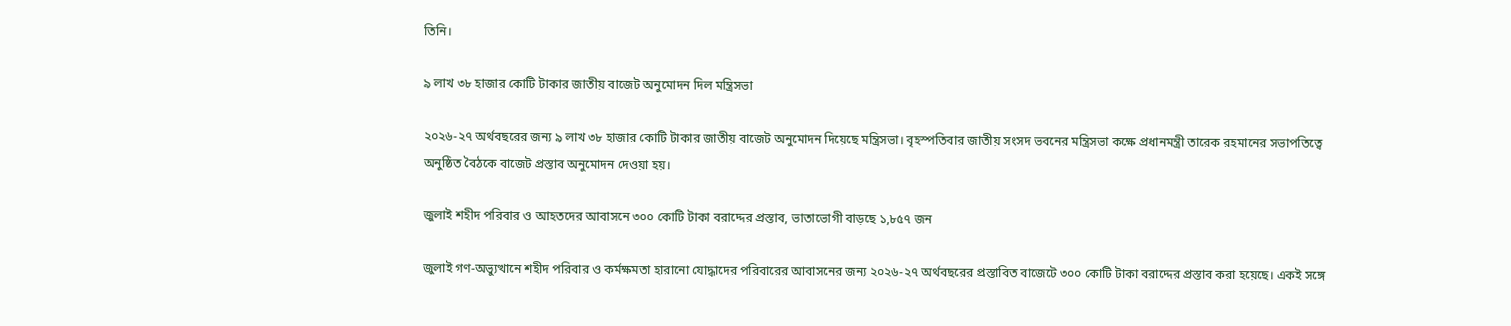তিনি।

৯ লাখ ৩৮ হাজার কোটি টাকার জাতীয় বাজেট অনুমোদন দিল মন্ত্রিসভা

২০২৬-২৭ অর্থবছরের জন্য ৯ লাখ ৩৮ হাজার কোটি টাকার জাতীয় বাজেট অনুমোদন দিয়েছে মন্ত্রিসভা। বৃহস্পতিবার জাতীয় সংসদ ভবনের মন্ত্রিসভা কক্ষে প্রধানমন্ত্রী তারেক রহমানের সভাপতিত্বে অনুষ্ঠিত বৈঠকে বাজেট প্রস্তাব অনুমোদন দেওয়া হয়।

জুলাই শহীদ পরিবার ও আহতদের আবাসনে ৩০০ কোটি টাকা বরাদ্দের প্রস্তাব, ভাতাভোগী বাড়ছে ১,৮৫৭ জন

জুলাই গণ-অভ্যুত্থানে শহীদ পরিবার ও কর্মক্ষমতা হারানো যোদ্ধাদের পরিবারের আবাসনের জন্য ২০২৬-২৭ অর্থবছরের প্রস্তাবিত বাজেটে ৩০০ কোটি টাকা বরাদ্দের প্রস্তাব করা হয়েছে। একই সঙ্গে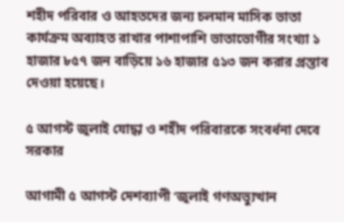শহীদ পরিবার ও আহতদের জন্য চলমান মাসিক ভাতা কার্যক্রম অব্যাহত রাখার পাশাপাশি ভাতাভোগীর সংখ্যা ১ হাজার ৮৫৭ জন বাড়িয়ে ১৬ হাজার ৫১৩ জন করার প্রস্তাব দেওয়া হয়েছে।

৫ আগস্ট জুলাই যোদ্ধা ও শহীদ পরিবারকে সংবর্ধনা দেবে সরকার

আগামী ৫ আগস্ট দেশব্যাপী ‘জুলাই গণঅভ্যুত্থান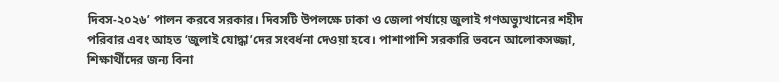দিবস-২০২৬’ পালন করবে সরকার। দিবসটি উপলক্ষে ঢাকা ও জেলা পর্যায়ে জুলাই গণঅভ্যুত্থানের শহীদ পরিবার এবং আহত ‘জুলাই যোদ্ধা’দের সংবর্ধনা দেওয়া হবে। পাশাপাশি সরকারি ভবনে আলোকসজ্জা, শিক্ষার্থীদের জন্য বিনা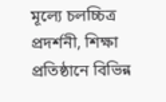মূল্যে চলচ্চিত্র প্রদর্শনী, শিক্ষা প্রতিষ্ঠানে বিভিন্ন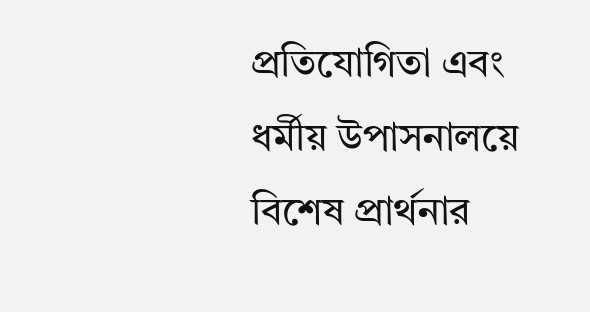প্রতিযোগিতা এবং ধর্মীয় উপাসনালয়ে বিশেষ প্রার্থনার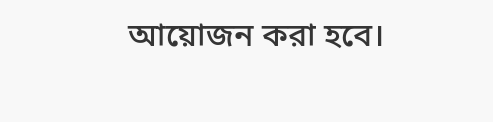আয়োজন করা হবে।